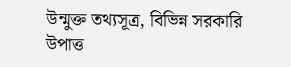উন্মুক্ত তথ্যসূত্র, বিভিন্ন সরকারি উপাত্ত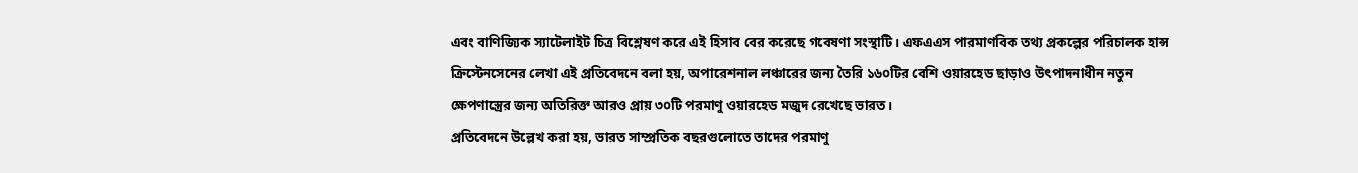এবং বাণিজ্যিক স্যাটেলাইট চিত্র বিশ্লেষণ করে এই হিসাব বের করেছে গবেষণা সংস্থাটি। এফএএস পারমাণবিক তথ্য প্রকল্পের পরিচালক হান্স ক্রিস্টেনসেনের লেখা এই প্রতিবেদনে বলা হয়, অপারেশনাল লঞ্চারের জন্য তৈরি ১৬০টির বেশি ওয়ারহেড ছাড়াও উৎপাদনাধীন নতুন ক্ষেপণাস্ত্রের জন্য অতিরিক্ত আরও প্রায় ৩০টি পরমাণু ওয়ারহেড মজুদ রেখেছে ভারত।
প্রতিবেদনে উল্লেখ করা হয়, ভারত সাম্প্রতিক বছরগুলোতে তাদের পরমাণু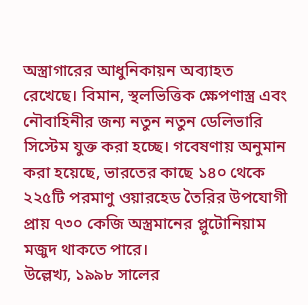অস্ত্রাগারের আধুনিকায়ন অব্যাহত রেখেছে। বিমান, স্থলভিত্তিক ক্ষেপণাস্ত্র এবং নৌবাহিনীর জন্য নতুন নতুন ডেলিভারি সিস্টেম যুক্ত করা হচ্ছে। গবেষণায় অনুমান করা হয়েছে, ভারতের কাছে ১৪০ থেকে ২২৫টি পরমাণু ওয়ারহেড তৈরির উপযোগী প্রায় ৭৩০ কেজি অস্ত্রমানের প্লুটোনিয়াম মজুদ থাকতে পারে।
উল্লেখ্য, ১৯৯৮ সালের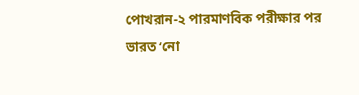পোখরান-২ পারমাণবিক পরীক্ষার পর ভারত ‘নো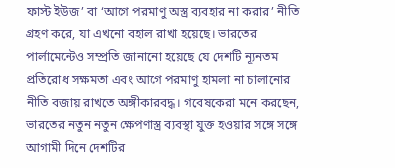ফাস্ট ইউজ’ বা ‘আগে পরমাণু অস্ত্র ব্যবহার না করার’ নীতি গ্রহণ করে, যা এখনো বহাল রাখা হয়েছে। ভারতের পার্লামেন্টেও সম্প্রতি জানানো হয়েছে যে দেশটি ন্যূনতম প্রতিরোধ সক্ষমতা এবং আগে পরমাণু হামলা না চালানোর নীতি বজায় রাখতে অঙ্গীকারবদ্ধ। গবেষকেরা মনে করছেন, ভারতের নতুন নতুন ক্ষেপণাস্ত্র ব্যবস্থা যুক্ত হওয়ার সঙ্গে সঙ্গে আগামী দিনে দেশটির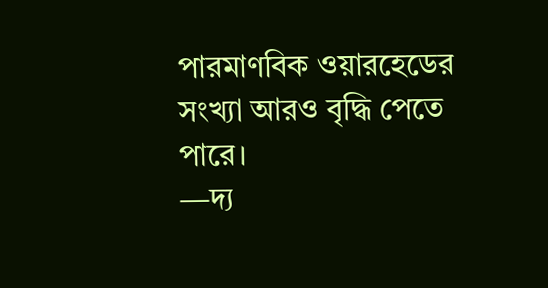পারমাণবিক ওয়ারহেডের সংখ্যা আরও বৃদ্ধি পেতে পারে।
—দ্য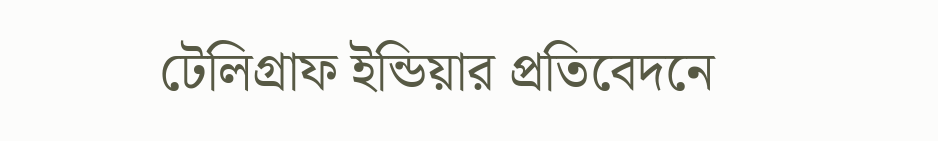টেলিগ্রাফ ইন্ডিয়ার প্রতিবেদনে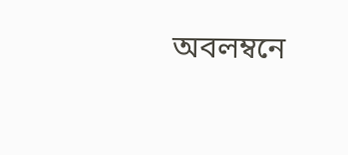অবলম্বনে